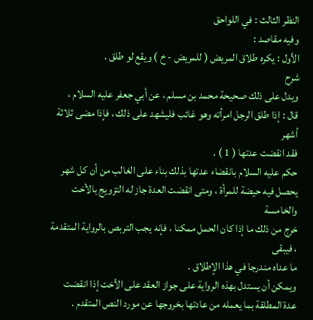النظر الثالث : في اللواحق
وفيه مقاصد :
الأول : يكره طلاق المريض ( للمريض - خ ) ويقع لو طلق .
شرح
ويدل على ذلك صحيحة محمد بن مسلم ، عن أبي جعفر عليه السلام ،
قال : إذا طلق الرجل امرأته وهو غائب فليشهد على ذلك ، فإذا مضى ثلاثة أشهر
فقد انقضت عدتها ( 1 ) .
حكم عليه السلام بانقضاء عدتها بذلك بناء على الغالب من أن كل شهر
يحصل فيه حيضة للمرأة ، ومتى انقضت العدة جاز له التزويج بالأخت والخامسة
خرج من ذلك ما إذا كان الحمل ممكنا ، فإنه يجب التربص بالرواية المتقدمة ، فيبقى
ما عداه مندرجا في هذا الإطلاق .
ويمكن أن يستدل بهذه الرواية على جواز العقد على الأخت إذا انقضت
عدة المطلقة بما يعمله من عادتها بخروجها عن مورد النص المتقدم .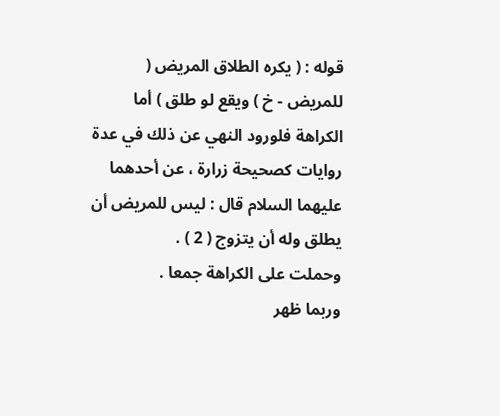قوله : ( يكره الطلاق المريض ( للمريض - خ ) ويقع لو طلق ) أما
الكراهة فلورود النهي عن ذلك في عدة روايات كصحيحة زرارة ، عن أحدهما
عليهما السلام قال : ليس للمريض أن يطلق وله أن يتزوج ( 2 ) .
وحملت على الكراهة جمعا .
وربما ظهر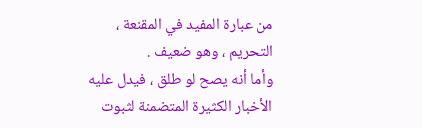من عبارة المفيد في المقنعة ، التحريم ، وهو ضعيف .
وأما أنه يصح لو طلق ، فيدل عليه الأخبار الكثيرة المتضمنة لثبوت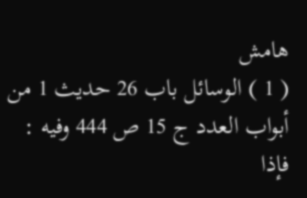هامش
( 1 ) الوسائل باب 26 حديث 1 من أبواب العدد ج 15 ص 444 وفيه : فإذا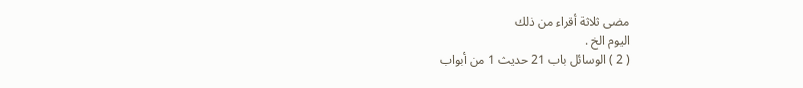مضى ثلاثة أقراء من ذلك
اليوم الخ .
( 2 ) الوسائل باب 21 حديث 1 من أبواب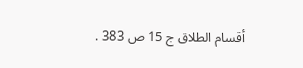أقسام الطلاق ج 15 ص 383 .